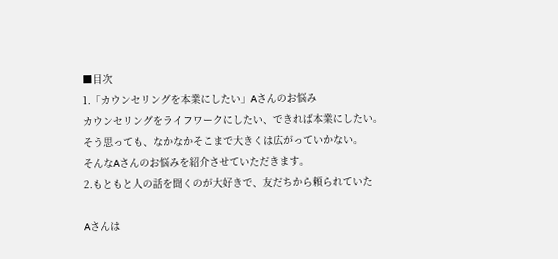■目次
1.「カウンセリングを本業にしたい」Aさんのお悩み
カウンセリングをライフワークにしたい、できれば本業にしたい。
そう思っても、なかなかそこまで大きくは広がっていかない。
そんなAさんのお悩みを紹介させていただきます。
2.もともと人の話を聞くのが大好きで、友だちから頼られていた

Aさんは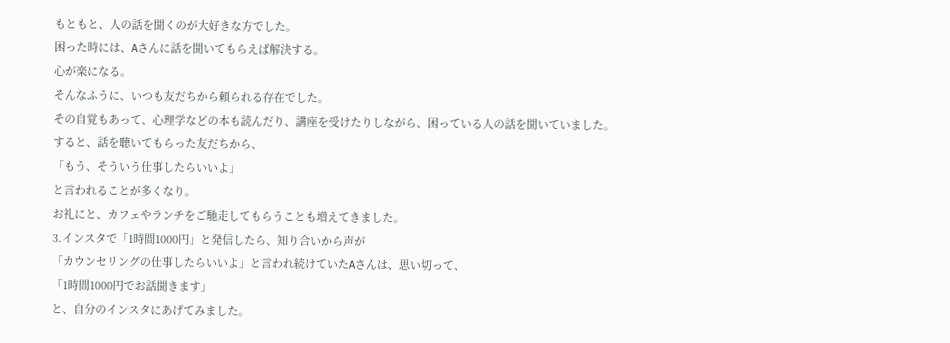もともと、人の話を聞くのが大好きな方でした。
困った時には、Aさんに話を聞いてもらえば解決する。
心が楽になる。
そんなふうに、いつも友だちから頼られる存在でした。
その自覚もあって、心理学などの本も読んだり、講座を受けたりしながら、困っている人の話を聞いていました。
すると、話を聴いてもらった友だちから、
「もう、そういう仕事したらいいよ」
と言われることが多くなり。
お礼にと、カフェやランチをご馳走してもらうことも増えてきました。
3.インスタで「1時間1000円」と発信したら、知り合いから声が
「カウンセリングの仕事したらいいよ」と言われ続けていたAさんは、思い切って、
「1時間1000円でお話聞きます」
と、自分のインスタにあげてみました。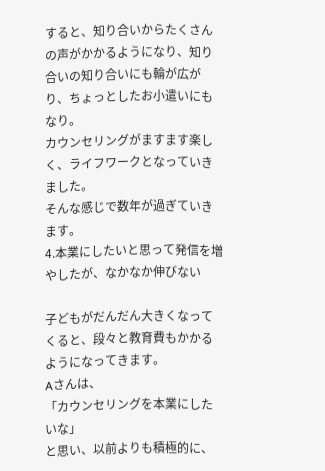すると、知り合いからたくさんの声がかかるようになり、知り合いの知り合いにも輪が広がり、ちょっとしたお小遣いにもなり。
カウンセリングがますます楽しく、ライフワークとなっていきました。
そんな感じで数年が過ぎていきます。
4.本業にしたいと思って発信を増やしたが、なかなか伸びない

子どもがだんだん大きくなってくると、段々と教育費もかかるようになってきます。
Aさんは、
「カウンセリングを本業にしたいな」
と思い、以前よりも積極的に、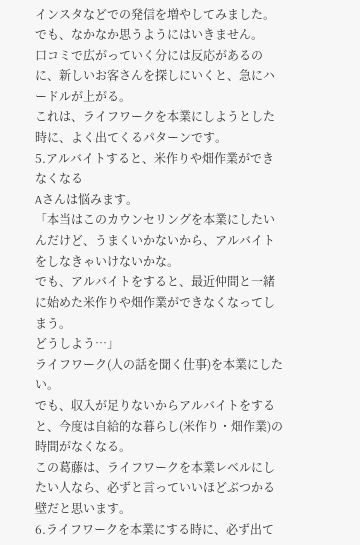インスタなどでの発信を増やしてみました。
でも、なかなか思うようにはいきません。
口コミで広がっていく分には反応があるのに、新しいお客さんを探しにいくと、急にハードルが上がる。
これは、ライフワークを本業にしようとした時に、よく出てくるパターンです。
5.アルバイトすると、米作りや畑作業ができなくなる
Aさんは悩みます。
「本当はこのカウンセリングを本業にしたいんだけど、うまくいかないから、アルバイトをしなきゃいけないかな。
でも、アルバイトをすると、最近仲間と一緒に始めた米作りや畑作業ができなくなってしまう。
どうしよう…」
ライフワーク(人の話を聞く仕事)を本業にしたい。
でも、収入が足りないからアルバイトをすると、今度は自給的な暮らし(米作り・畑作業)の時間がなくなる。
この葛藤は、ライフワークを本業レベルにしたい人なら、必ずと言っていいほどぶつかる壁だと思います。
6.ライフワークを本業にする時に、必ず出て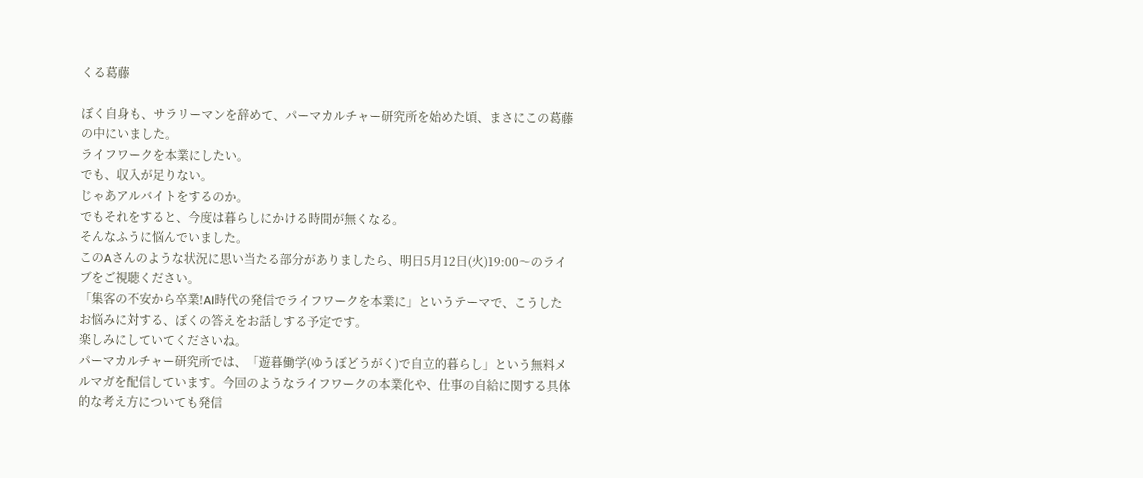くる葛藤

ぼく自身も、サラリーマンを辞めて、パーマカルチャー研究所を始めた頃、まさにこの葛藤の中にいました。
ライフワークを本業にしたい。
でも、収入が足りない。
じゃあアルバイトをするのか。
でもそれをすると、今度は暮らしにかける時間が無くなる。
そんなふうに悩んでいました。
このAさんのような状況に思い当たる部分がありましたら、明日5月12日(火)19:00〜のライブをご視聴ください。
「集客の不安から卒業!AI時代の発信でライフワークを本業に」というテーマで、こうしたお悩みに対する、ぼくの答えをお話しする予定です。
楽しみにしていてくださいね。
パーマカルチャー研究所では、「遊暮働学(ゆうぼどうがく)で自立的暮らし」という無料メルマガを配信しています。今回のようなライフワークの本業化や、仕事の自給に関する具体的な考え方についても発信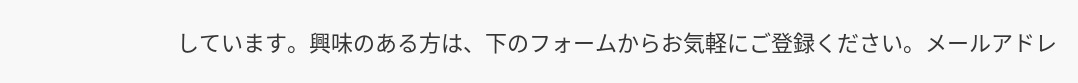しています。興味のある方は、下のフォームからお気軽にご登録ください。メールアドレ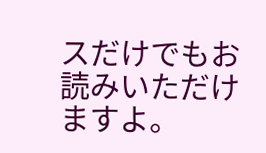スだけでもお読みいただけますよ。